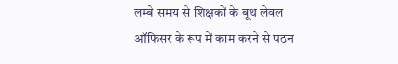लम्बे समय से शिक्षकों के बूथ लेवल ऑफिसर के रूप में काम करने से पठन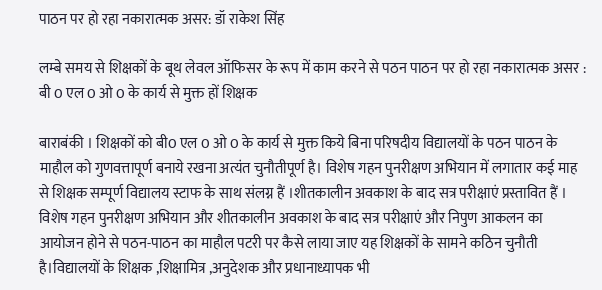पाठन पर हो रहा नकारात्मक असर: डॉ राकेश सिंह

लम्बे समय से शिक्षकों के बूथ लेवल ऑफिसर के रूप में काम करने से पठन पाठन पर हो रहा नकारात्मक असर : बी 0 एल 0 ओ 0 के कार्य से मुक्त हों शिक्षक

बाराबंकी । शिक्षकों को बी0 एल 0 ओ 0 के कार्य से मुक्त किये बिना परिषदीय विद्यालयों के पठन पाठन के माहौल को गुणवत्तापूर्ण बनाये रखना अत्यंत चुनौतीपूर्ण है। विशेष गहन पुनरीक्षण अभियान में लगातार कई माह से शिक्षक सम्पूर्ण विद्यालय स्टाफ के साथ संलग्न हैं ।शीतकालीन अवकाश के बाद सत्र परीक्षाएं प्रस्तावित हैं । विशेष गहन पुनरीक्षण अभियान और शीतकालीन अवकाश के बाद सत्र परीक्षाएं और निपुण आकलन का आयोजन होने से पठन-पाठन का माहौल पटरी पर कैसे लाया जाए यह शिक्षकों के सामने कठिन चुनौती है।विद्यालयों के शिक्षक ,शिक्षामित्र ,अनुदेशक और प्रधानाध्यापक भी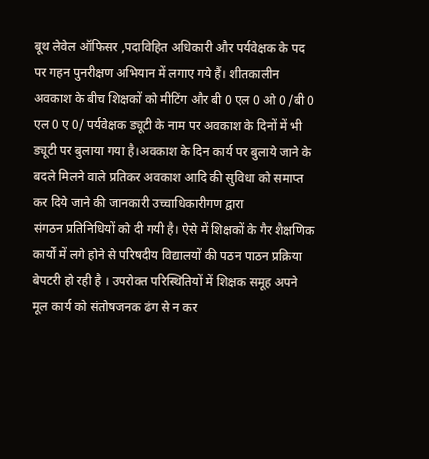बूथ लेवेल ऑफिसर ,पदाविहित अधिकारी और पर्यवेक्षक के पद पर गहन पुनरीक्षण अभियान में लगाए गये हैं। शीतकालीन अवकाश के बीच शिक्षकों को मीटिंग और बी 0 एल 0 ओ 0 /बी 0 एल 0 ए 0/ पर्यवेक्षक ड्यूटी के नाम पर अवकाश के दिनों में भी ड्यूटी पर बुलाया गया है।अवकाश के दिन कार्य पर बुलाये जाने के बदले मिलने वाले प्रतिकर अवकाश आदि की सुविधा को समाप्त कर दिये जाने की जानकारी उच्चाधिकारीगण द्वारा
संगठन प्रतिनिधियों को दी गयी है। ऐसे में शिक्षकों के गैर शैक्षणिक कार्यों में लगे होने से परिषदीय विद्यालयों की पठन पाठन प्रक्रिया बेपटरी हो रही है । उपरोक्त परिस्थितियों में शिक्षक समूह अपने मूल कार्य को संतोषजनक ढंग से न कर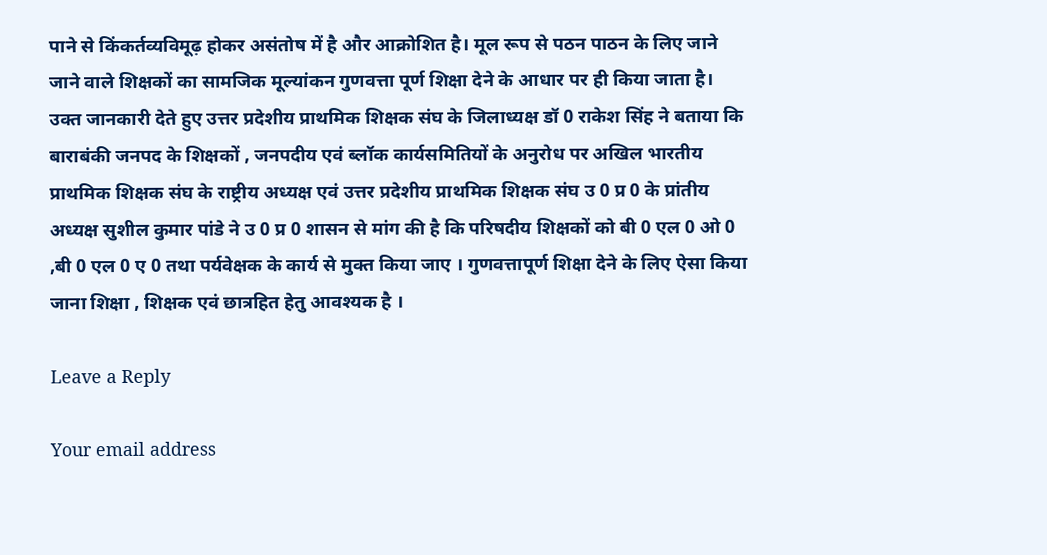पाने से किंकर्तव्यविमूढ़ होकर असंतोष में है और आक्रोशित है। मूल रूप से पठन पाठन के लिए जाने जाने वाले शिक्षकों का सामजिक मूल्यांकन गुणवत्ता पूर्ण शिक्षा देने के आधार पर ही किया जाता है। उक्त जानकारी देते हुए उत्तर प्रदेशीय प्राथमिक शिक्षक संघ के जिलाध्यक्ष डॉ 0 राकेश सिंह ने बताया कि बाराबंकी जनपद के शिक्षकों , जनपदीय एवं ब्लॉक कार्यसमितियों के अनुरोध पर अखिल भारतीय प्राथमिक शिक्षक संघ के राष्ट्रीय अध्यक्ष एवं उत्तर प्रदेशीय प्राथमिक शिक्षक संघ उ 0 प्र 0 के प्रांतीय अध्यक्ष सुशील कुमार पांडे ने उ 0 प्र 0 शासन से मांग की है कि परिषदीय शिक्षकों को बी 0 एल 0 ओ 0 ,बी 0 एल 0 ए 0 तथा पर्यवेक्षक के कार्य से मुक्त किया जाए । गुणवत्तापूर्ण शिक्षा देने के लिए ऐसा किया जाना शिक्षा , शिक्षक एवं छात्रहित हेतु आवश्यक है ।

Leave a Reply

Your email address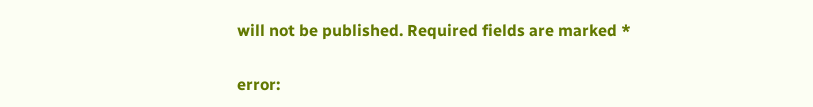will not be published. Required fields are marked *

error: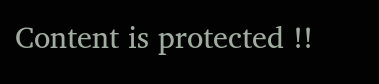Content is protected !!